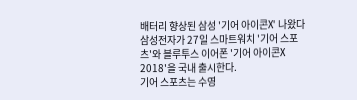배터리 향상된 삼성 '기어 아이콘X' 나왔다
삼성전자가 27일 스마트워치 '기어 스포츠'와 블루투스 이어폰 '기어 아이콘X 2018'을 국내 출시한다.
기어 스포츠는 수영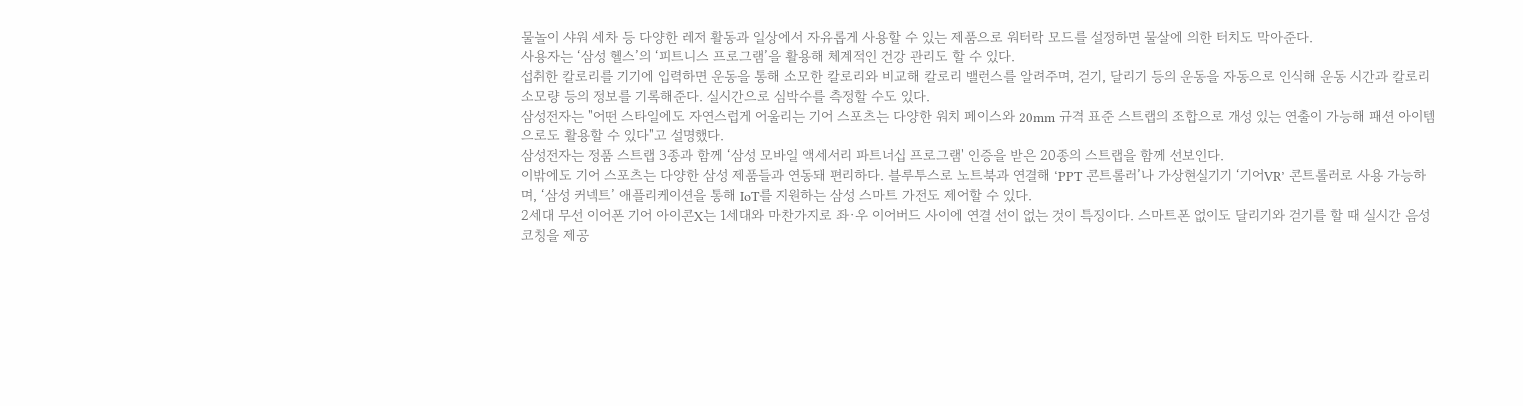물놀이 샤워 세차 등 다양한 레저 활동과 일상에서 자유롭게 사용할 수 있는 제품으로 워터락 모드를 설정하면 물살에 의한 터치도 막아준다.
사용자는 ‘삼성 헬스’의 ‘피트니스 프로그램’을 활용해 체계적인 건강 관리도 할 수 있다.
섭취한 칼로리를 기기에 입력하면 운동을 통해 소모한 칼로리와 비교해 칼로리 밸런스를 알려주며, 걷기, 달리기 등의 운동을 자동으로 인식해 운동 시간과 칼로리 소모량 등의 정보를 기록해준다. 실시간으로 심박수를 측정할 수도 있다.
삼성전자는 "어떤 스타일에도 자연스럽게 어울리는 기어 스포츠는 다양한 워치 페이스와 20mm 규격 표준 스트랩의 조합으로 개성 있는 연출이 가능해 패션 아이템으로도 활용할 수 있다"고 설명했다.
삼성전자는 정품 스트랩 3종과 함께 ‘삼성 모바일 액세서리 파트너십 프로그램' 인증을 받은 20종의 스트랩을 함께 선보인다.
이밖에도 기어 스포츠는 다양한 삼성 제품들과 연동돼 편리하다. 블루투스로 노트북과 연결해 ‘PPT 콘트롤러’나 가상현실기기 ‘기어VR’ 콘트롤러로 사용 가능하며, ‘삼성 커넥트’ 애플리케이션을 통해 IoT를 지원하는 삼성 스마트 가전도 제어할 수 있다.
2세대 무선 이어폰 기어 아이콘X는 1세대와 마찬가지로 좌·우 이어버드 사이에 연결 선이 없는 것이 특징이다. 스마트폰 없이도 달리기와 걷기를 할 때 실시간 음성 코칭을 제공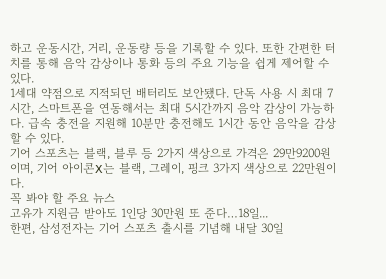하고 운동시간, 거리, 운동량 등을 기록할 수 있다. 또한 간편한 터치를 통해 음악 감상이나 통화 등의 주요 기능을 쉽게 제어할 수 있다.
1세대 약점으로 지적되던 배터리도 보안됐다. 단독 사용 시 최대 7시간, 스마트폰을 연동해서는 최대 5시간까지 음악 감상이 가능하다. 급속 충전을 지원해 10분만 충전해도 1시간 동안 음악을 감상할 수 있다.
기어 스포츠는 블랙, 블루 등 2가지 색상으로 가격은 29만9200원이며, 기어 아이콘X는 블랙, 그레이, 핑크 3가지 색상으로 22만원이다.
꼭 봐야 할 주요 뉴스
고유가 지원금 받아도 1인당 30만원 또 준다…18일...
한편, 삼성전자는 기어 스포츠 출시를 기념해 내달 30일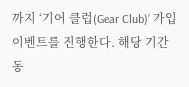까지 ‘기어 클럽(Gear Club)’ 가입 이벤트를 진행한다. 해당 기간 동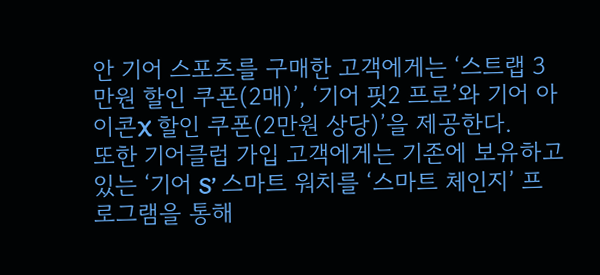안 기어 스포츠를 구매한 고객에게는 ‘스트랩 3만원 할인 쿠폰(2매)’, ‘기어 핏2 프로’와 기어 아이콘X 할인 쿠폰(2만원 상당)’을 제공한다.
또한 기어클럽 가입 고객에게는 기존에 보유하고 있는 ‘기어 S’ 스마트 워치를 ‘스마트 체인지’ 프로그램을 통해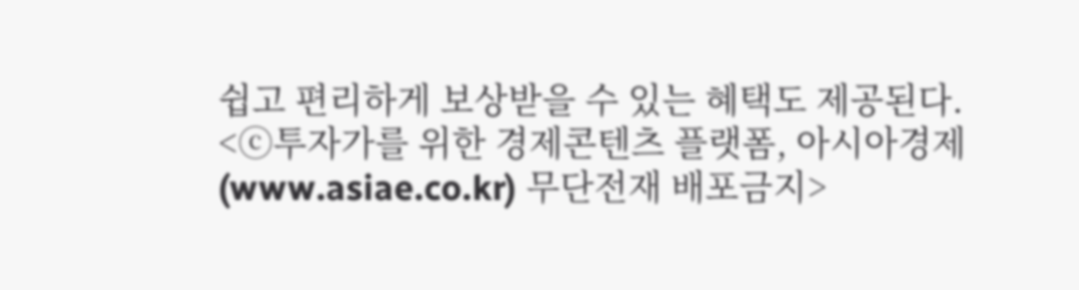쉽고 편리하게 보상받을 수 있는 혜택도 제공된다.
<ⓒ투자가를 위한 경제콘텐츠 플랫폼, 아시아경제(www.asiae.co.kr) 무단전재 배포금지>